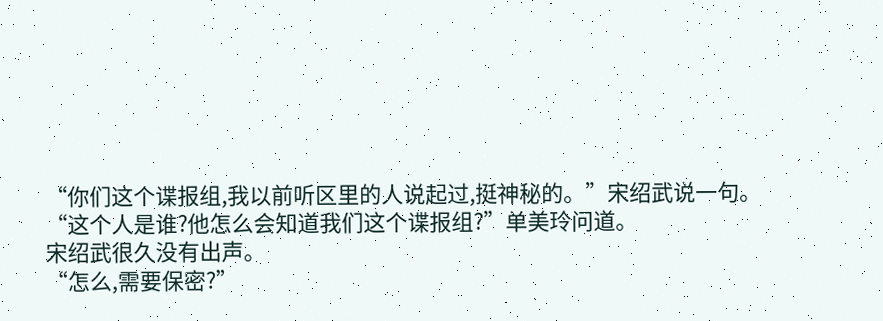“你们这个谍报组,我以前听区里的人说起过,挺神秘的。”宋绍武说一句。
“这个人是谁?他怎么会知道我们这个谍报组?”单美玲问道。
宋绍武很久没有出声。
“怎么,需要保密?”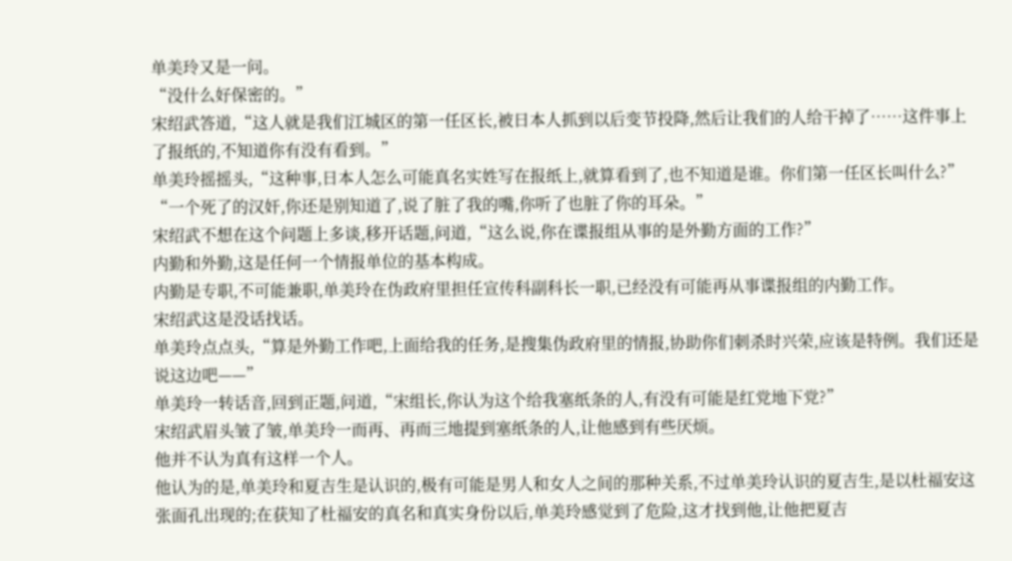单美玲又是一问。
“没什么好保密的。”
宋绍武答道,“这人就是我们江城区的第一任区长,被日本人抓到以后变节投降,然后让我们的人给干掉了……这件事上了报纸的,不知道你有没有看到。”
单美玲摇摇头,“这种事,日本人怎么可能真名实姓写在报纸上,就算看到了,也不知道是谁。你们第一任区长叫什么?”
“一个死了的汉奸,你还是别知道了,说了脏了我的嘴,你听了也脏了你的耳朵。”
宋绍武不想在这个问题上多谈,移开话题,问道,“这么说,你在谍报组从事的是外勤方面的工作?”
内勤和外勤,这是任何一个情报单位的基本构成。
内勤是专职,不可能兼职,单美玲在伪政府里担任宣传科副科长一职,已经没有可能再从事谍报组的内勤工作。
宋绍武这是没话找话。
单美玲点点头,“算是外勤工作吧,上面给我的任务,是搜集伪政府里的情报,协助你们刺杀时兴荣,应该是特例。我们还是说这边吧——”
单美玲一转话音,回到正题,问道,“宋组长,你认为这个给我塞纸条的人,有没有可能是红党地下党?”
宋绍武眉头皱了皱,单美玲一而再、再而三地提到塞纸条的人,让他感到有些厌烦。
他并不认为真有这样一个人。
他认为的是,单美玲和夏吉生是认识的,极有可能是男人和女人之间的那种关系,不过单美玲认识的夏吉生,是以杜福安这张面孔出现的;在获知了杜福安的真名和真实身份以后,单美玲感觉到了危险,这才找到他,让他把夏吉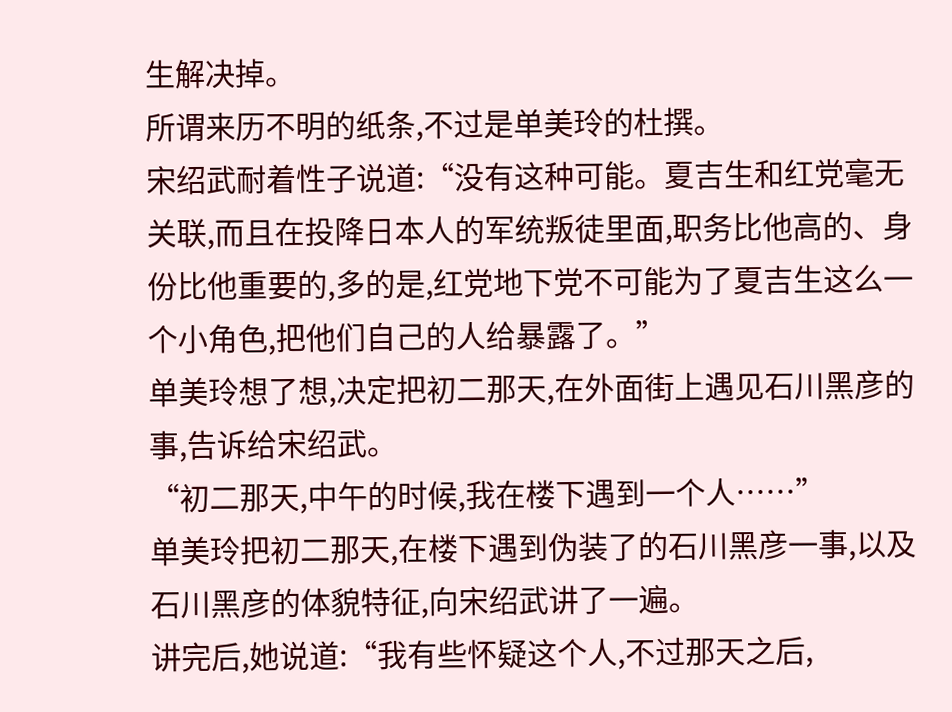生解决掉。
所谓来历不明的纸条,不过是单美玲的杜撰。
宋绍武耐着性子说道:“没有这种可能。夏吉生和红党毫无关联,而且在投降日本人的军统叛徒里面,职务比他高的、身份比他重要的,多的是,红党地下党不可能为了夏吉生这么一个小角色,把他们自己的人给暴露了。”
单美玲想了想,决定把初二那天,在外面街上遇见石川黑彦的事,告诉给宋绍武。
“初二那天,中午的时候,我在楼下遇到一个人……”
单美玲把初二那天,在楼下遇到伪装了的石川黑彦一事,以及石川黑彦的体貌特征,向宋绍武讲了一遍。
讲完后,她说道:“我有些怀疑这个人,不过那天之后,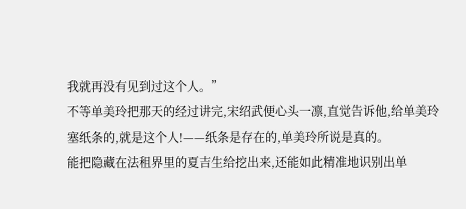我就再没有见到过这个人。”
不等单美玲把那天的经过讲完,宋绍武便心头一凛,直觉告诉他,给单美玲塞纸条的,就是这个人!——纸条是存在的,单美玲所说是真的。
能把隐藏在法租界里的夏吉生给挖出来,还能如此精准地识别出单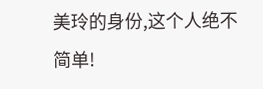美玲的身份,这个人绝不简单!